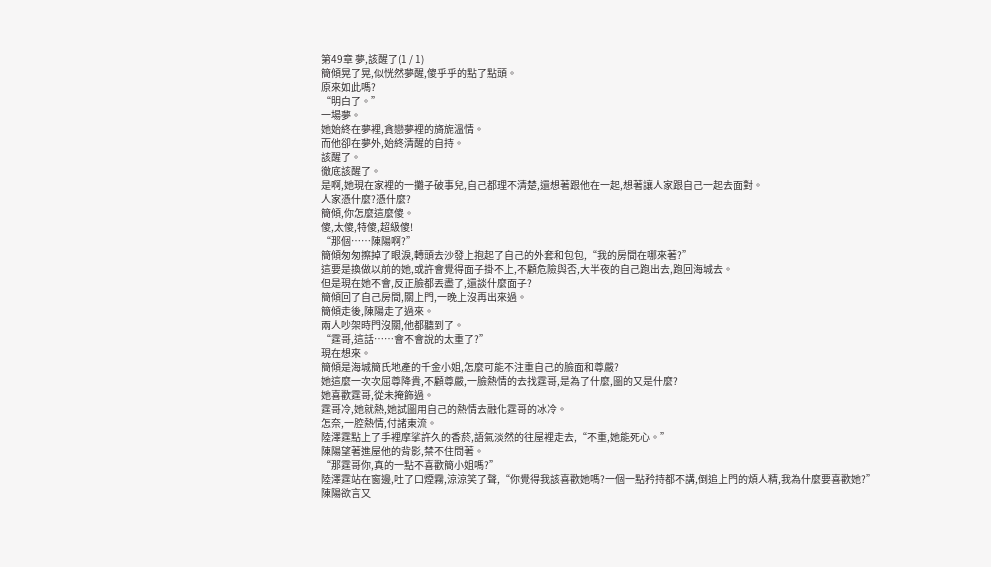第49章 夢,該醒了(1 / 1)
簡傾晃了晃,似恍然夢醒,傻乎乎的點了點頭。
原來如此嗎?
“明白了。”
一場夢。
她始終在夢裡,貪戀夢裡的旖旎溫情。
而他卻在夢外,始終清醒的自持。
該醒了。
徹底該醒了。
是啊,她現在家裡的一攤子破事兒,自己都理不清楚,還想著跟他在一起,想著讓人家跟自己一起去面對。
人家憑什麼?憑什麼?
簡傾,你怎麼這麼傻。
傻,太傻,特傻,超級傻!
“那個……陳陽啊?”
簡傾匆匆擦掉了眼淚,轉頭去沙發上抱起了自己的外套和包包,“我的房間在哪來著?”
這要是換做以前的她,或許會覺得面子掛不上,不顧危險與否,大半夜的自己跑出去,跑回海城去。
但是現在她不會,反正臉都丟盡了,還談什麼面子?
簡傾回了自己房間,關上門,一晚上沒再出來過。
簡傾走後,陳陽走了過來。
兩人吵架時門沒關,他都聽到了。
“霆哥,這話……會不會說的太重了?”
現在想來。
簡傾是海城簡氏地產的千金小姐,怎麼可能不注重自己的臉面和尊嚴?
她這麼一次次屈尊降貴,不顧尊嚴,一臉熱情的去找霆哥,是為了什麼,圖的又是什麼?
她喜歡霆哥,從未掩飾過。
霆哥冷,她就熱,她試圖用自己的熱情去融化霆哥的冰冷。
怎奈,一腔熱情,付諸東流。
陸澤霆點上了手裡摩挲許久的香菸,語氣淡然的往屋裡走去,“不重,她能死心。”
陳陽望著進屋他的背影,禁不住問著。
“那霆哥你,真的一點不喜歡簡小姐嗎?”
陸澤霆站在窗邊,吐了口煙霧,涼涼笑了聲,“你覺得我該喜歡她嗎?一個一點矜持都不講,倒追上門的煩人精,我為什麼要喜歡她?”
陳陽欲言又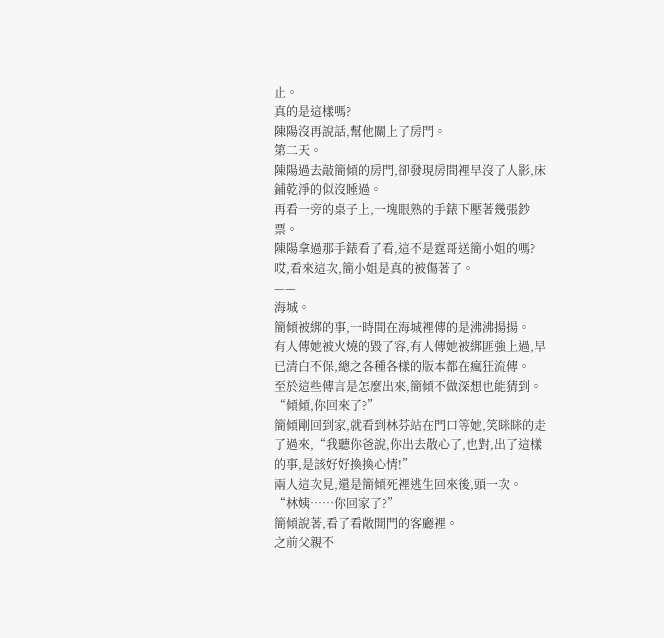止。
真的是這樣嗎?
陳陽沒再說話,幫他關上了房門。
第二天。
陳陽過去敲簡傾的房門,卻發現房間裡早沒了人影,床鋪乾淨的似沒睡過。
再看一旁的桌子上,一塊眼熟的手錶下壓著幾張鈔票。
陳陽拿過那手錶看了看,這不是霆哥送簡小姐的嗎?
哎,看來這次,簡小姐是真的被傷著了。
——
海城。
簡傾被綁的事,一時間在海城裡傳的是沸沸揚揚。
有人傳她被火燒的毀了容,有人傳她被綁匪強上過,早已清白不保,總之各種各樣的版本都在瘋狂流傳。
至於這些傳言是怎麼出來,簡傾不做深想也能猜到。
“傾傾,你回來了?”
簡傾剛回到家,就看到林芬站在門口等她,笑眯眯的走了過來,“我聽你爸說,你出去散心了,也對,出了這樣的事,是該好好換換心情!”
兩人這次見,還是簡傾死裡逃生回來後,頭一次。
“林姨……你回家了?”
簡傾說著,看了看敞開門的客廳裡。
之前父親不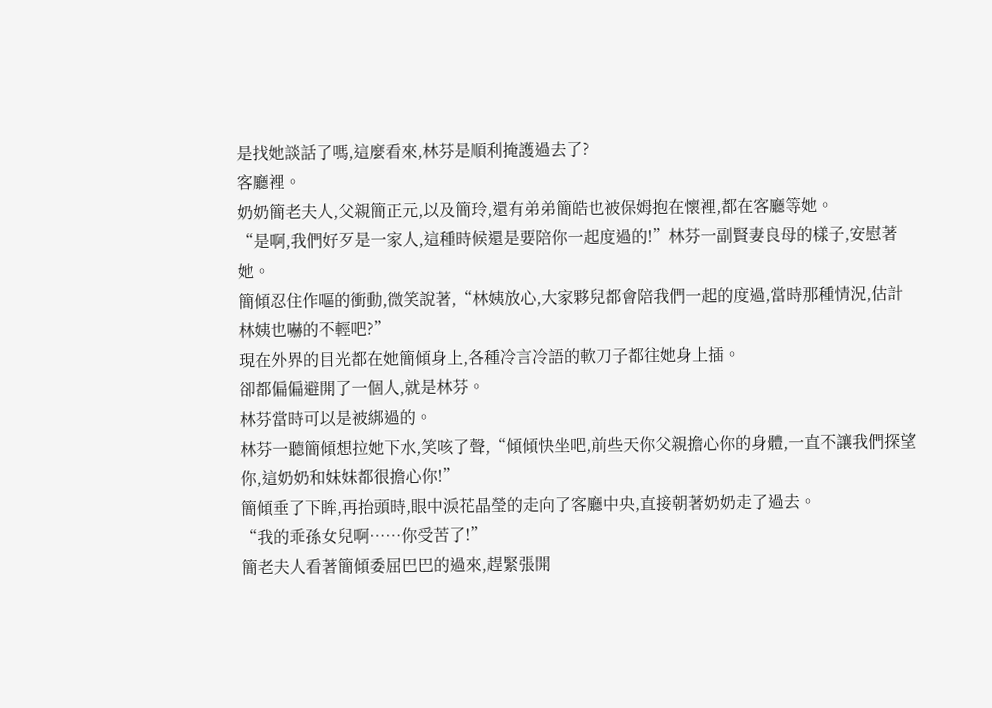是找她談話了嗎,這麼看來,林芬是順利掩護過去了?
客廳裡。
奶奶簡老夫人,父親簡正元,以及簡玲,還有弟弟簡皓也被保姆抱在懷裡,都在客廳等她。
“是啊,我們好歹是一家人,這種時候還是要陪你一起度過的!”林芬一副賢妻良母的樣子,安慰著她。
簡傾忍住作嘔的衝動,微笑說著,“林姨放心,大家夥兒都會陪我們一起的度過,當時那種情況,估計林姨也嚇的不輕吧?”
現在外界的目光都在她簡傾身上,各種冷言冷語的軟刀子都往她身上插。
卻都偏偏避開了一個人,就是林芬。
林芬當時可以是被綁過的。
林芬一聽簡傾想拉她下水,笑咳了聲,“傾傾快坐吧,前些天你父親擔心你的身體,一直不讓我們探望你,這奶奶和妹妹都很擔心你!”
簡傾垂了下眸,再抬頭時,眼中淚花晶瑩的走向了客廳中央,直接朝著奶奶走了過去。
“我的乖孫女兒啊……你受苦了!”
簡老夫人看著簡傾委屈巴巴的過來,趕緊張開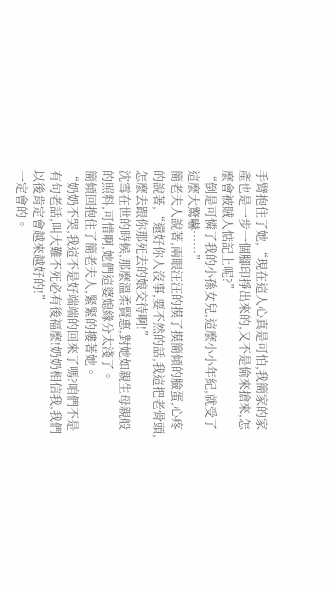手臂抱住了她,“現在這人心真是可怕,我簡家的家產也是一步一個腳印掙出來的,又不是偷來搶來,怎麼會被賊人惦記上呢?”
“倒是可憐了我的小孫女兒,這麼小小年紀,就受了這麼大驚嚇……”
簡老夫人說著,兩眼汪汪的摸了摸簡傾的臉蛋,心疼的說著,“還好你人沒事,要不然的話,我這把老骨頭,怎麼去跟你那死去的娘交待啊!”
沈雪在世的時候,那麼溫柔賢惠,對她如親生母親般的照料,可惜啊,她們這婆媳緣分太淺了。
簡傾回抱住了簡老夫人,緊緊的摟著她。
“奶奶不哭,我這不是好端端的回來了嗎?咱們不是有句老話,叫大難不死必有後福麼!奶奶相信我,我們以後肯定會越來越好的!”
一定會的。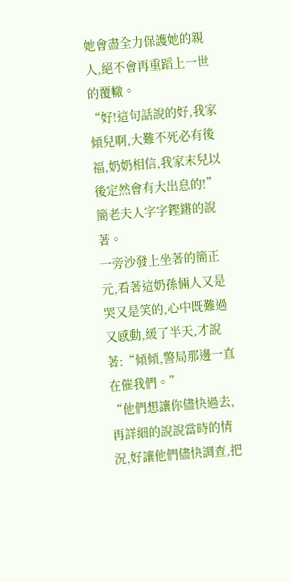她會盡全力保護她的親人,絕不會再重蹈上一世的覆轍。
“好!這句話說的好,我家傾兒啊,大難不死必有後福,奶奶相信,我家末兒以後定然會有大出息的!”
簡老夫人字字鏗鏘的說著。
一旁沙發上坐著的簡正元,看著這奶孫倆人又是哭又是笑的,心中既難過又感動,緩了半天,才說著:“傾傾,警局那邊一直在催我們。”
“他們想讓你儘快過去,再詳細的說說當時的情況,好讓他們儘快調查,把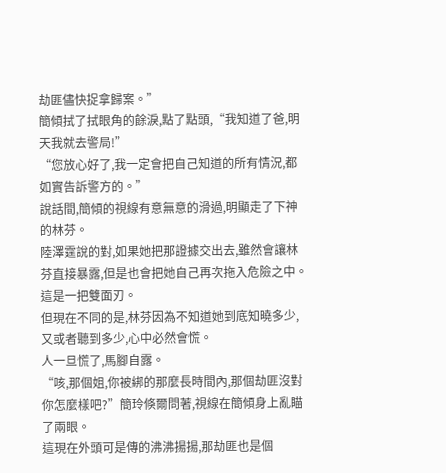劫匪儘快捉拿歸案。”
簡傾拭了拭眼角的餘淚,點了點頭,“我知道了爸,明天我就去警局!”
“您放心好了,我一定會把自己知道的所有情況,都如實告訴警方的。”
說話間,簡傾的視線有意無意的滑過,明顯走了下神的林芬。
陸澤霆說的對,如果她把那證據交出去,雖然會讓林芬直接暴露,但是也會把她自己再次拖入危險之中。
這是一把雙面刃。
但現在不同的是,林芬因為不知道她到底知曉多少,又或者聽到多少,心中必然會慌。
人一旦慌了,馬腳自露。
“咳,那個姐,你被綁的那麼長時間內,那個劫匪沒對你怎麼樣吧?”簡玲倏爾問著,視線在簡傾身上亂瞄了兩眼。
這現在外頭可是傳的沸沸揚揚,那劫匪也是個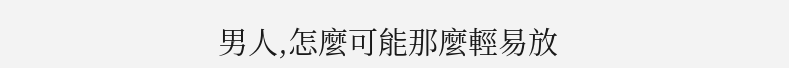男人,怎麼可能那麼輕易放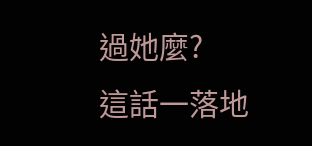過她麼?
這話一落地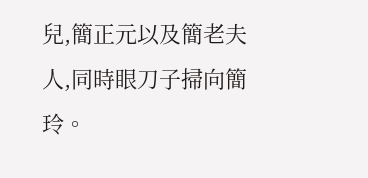兒,簡正元以及簡老夫人,同時眼刀子掃向簡玲。